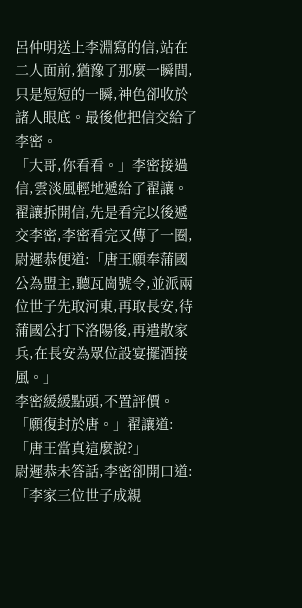呂仲明送上李淵寫的信,站在二人面前,猶豫了那麼一瞬間,只是短短的一瞬,神色卻收於諸人眼底。最後他把信交給了李密。
「大哥,你看看。」李密接過信,雲淡風輕地遞給了翟讓。
翟讓拆開信,先是看完以後遞交李密,李密看完又傳了一圈,尉遲恭便道:「唐王願奉蒲國公為盟主,聽瓦崗號令,並派兩位世子先取河東,再取長安,待蒲國公打下洛陽後,再遣散家兵,在長安為眾位設宴擺酒接風。」
李密緩緩點頭,不置評價。
「願復封於唐。」翟讓道:「唐王當真這麼說?」
尉遲恭未答話,李密卻開口道:「李家三位世子成親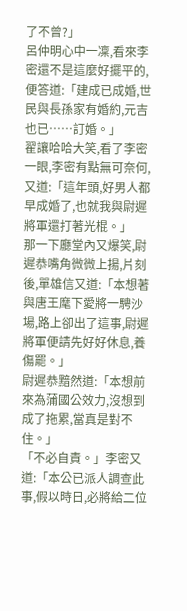了不曾?」
呂仲明心中一凜,看來李密還不是這麼好擺平的,便答道:「建成已成婚,世民與長孫家有婚約,元吉也已……訂婚。」
翟讓哈哈大笑,看了李密一眼,李密有點無可奈何,又道:「這年頭,好男人都早成婚了,也就我與尉遲將軍還打著光棍。」
那一下廳堂內又爆笑,尉遲恭嘴角微微上揚,片刻後,單雄信又道:「本想著與唐王麾下愛將一騁沙場,路上卻出了這事,尉遲將軍便請先好好休息,養傷罷。」
尉遲恭黯然道:「本想前來為蒲國公效力,沒想到成了拖累,當真是對不住。」
「不必自責。」李密又道:「本公已派人調查此事,假以時日,必將給二位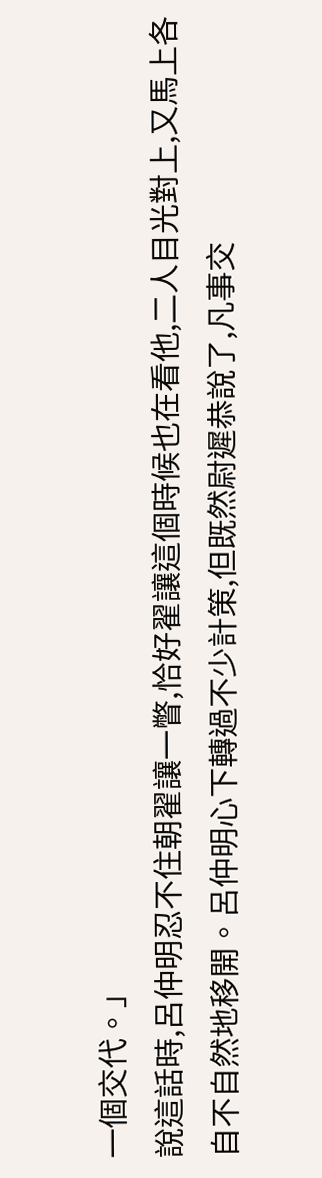一個交代。」
說這話時,呂仲明忍不住朝翟讓一瞥,恰好翟讓這個時候也在看他,二人目光對上,又馬上各自不自然地移開。呂仲明心下轉過不少計策,但既然尉遲恭說了,凡事交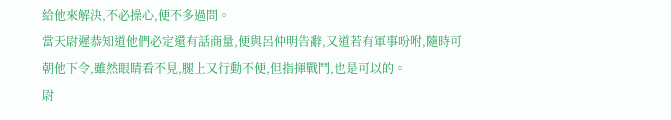給他來解決,不必操心,便不多過問。
當天尉遲恭知道他們必定還有話商量,便與呂仲明告辭,又道若有軍事吩咐,隨時可朝他下令,雖然眼睛看不見,腿上又行動不便,但指揮戰鬥,也是可以的。
尉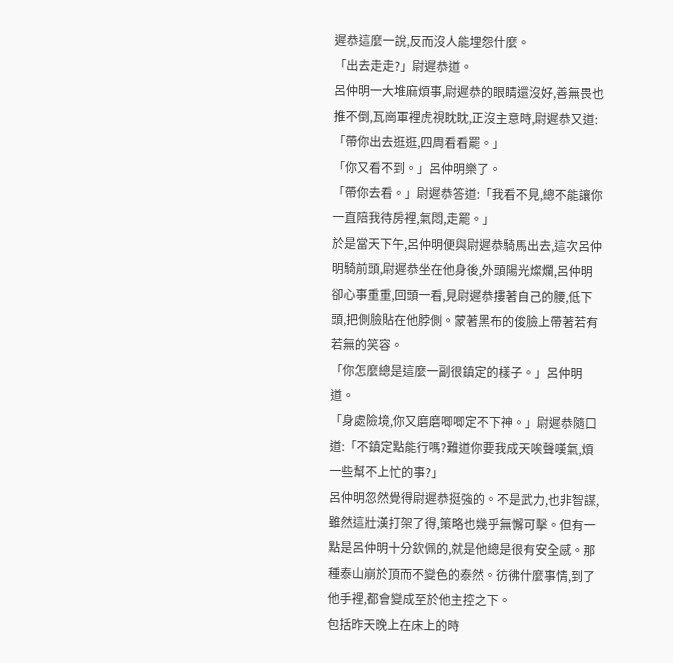遲恭這麼一說,反而沒人能埋怨什麼。
「出去走走?」尉遲恭道。
呂仲明一大堆麻煩事,尉遲恭的眼睛還沒好,善無畏也推不倒,瓦崗軍裡虎視眈眈,正沒主意時,尉遲恭又道:「帶你出去逛逛,四周看看罷。」
「你又看不到。」呂仲明樂了。
「帶你去看。」尉遲恭答道:「我看不見,總不能讓你一直陪我待房裡,氣悶,走罷。」
於是當天下午,呂仲明便與尉遲恭騎馬出去,這次呂仲明騎前頭,尉遲恭坐在他身後,外頭陽光燦爛,呂仲明卻心事重重,回頭一看,見尉遲恭摟著自己的腰,低下頭,把側臉貼在他脖側。蒙著黑布的俊臉上帶著若有若無的笑容。
「你怎麼總是這麼一副很鎮定的樣子。」呂仲明道。
「身處險境,你又磨磨唧唧定不下神。」尉遲恭隨口道:「不鎮定點能行嗎?難道你要我成天唉聲嘆氣,煩一些幫不上忙的事?」
呂仲明忽然覺得尉遲恭挺強的。不是武力,也非智謀,雖然這壯漢打架了得,策略也幾乎無懈可擊。但有一點是呂仲明十分欽佩的,就是他總是很有安全感。那種泰山崩於頂而不變色的泰然。彷彿什麼事情,到了他手裡,都會變成至於他主控之下。
包括昨天晚上在床上的時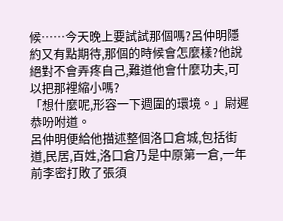候……今天晚上要試試那個嗎?呂仲明隱約又有點期待,那個的時候會怎麼樣?他說絕對不會弄疼自己,難道他會什麼功夫,可以把那裡縮小嗎?
「想什麼呢,形容一下週圍的環境。」尉遲恭吩咐道。
呂仲明便給他描述整個洛口倉城,包括街道,民居,百姓,洛口倉乃是中原第一倉,一年前李密打敗了張須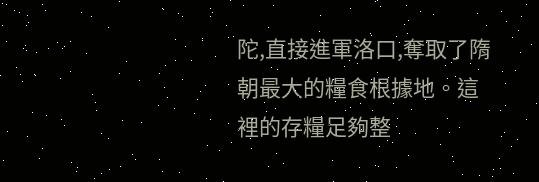陀,直接進軍洛口,奪取了隋朝最大的糧食根據地。這裡的存糧足夠整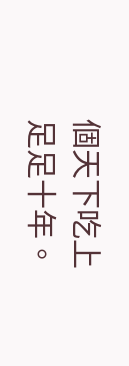個天下吃上足足十年。